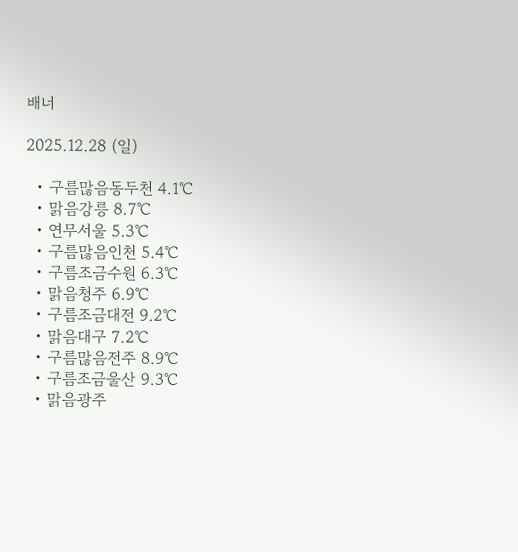배너

2025.12.28 (일)

  • 구름많음동두천 4.1℃
  • 맑음강릉 8.7℃
  • 연무서울 5.3℃
  • 구름많음인천 5.4℃
  • 구름조금수원 6.3℃
  • 맑음청주 6.9℃
  • 구름조금대전 9.2℃
  • 맑음대구 7.2℃
  • 구름많음전주 8.9℃
  • 구름조금울산 9.3℃
  • 맑음광주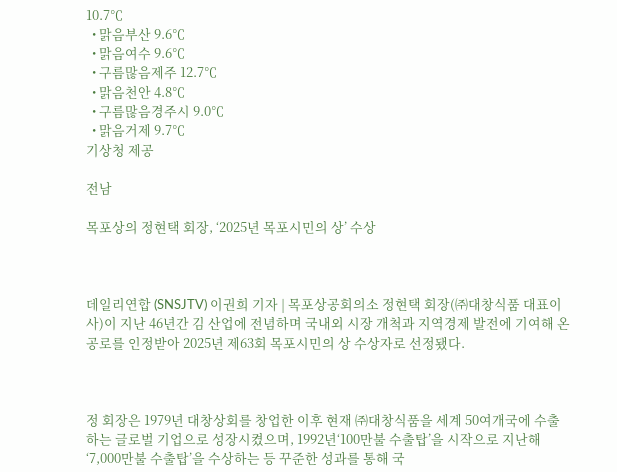10.7℃
  • 맑음부산 9.6℃
  • 맑음여수 9.6℃
  • 구름많음제주 12.7℃
  • 맑음천안 4.8℃
  • 구름많음경주시 9.0℃
  • 맑음거제 9.7℃
기상청 제공

전남

목포상의 정현택 회장, ‘2025년 목포시민의 상’ 수상



데일리연합 (SNSJTV) 이권희 기자 | 목포상공회의소 정현택 회장(㈜대창식품 대표이사)이 지난 46년간 김 산업에 전념하며 국내외 시장 개척과 지역경제 발전에 기여해 온 공로를 인정받아 2025년 제63회 목포시민의 상 수상자로 선정됐다.



정 회장은 1979년 대창상회를 창업한 이후 현재 ㈜대창식품을 세계 50여개국에 수출하는 글로벌 기업으로 성장시켰으며, 1992년‘100만불 수출탑’을 시작으로 지난해‘7,000만불 수출탑’을 수상하는 등 꾸준한 성과를 통해 국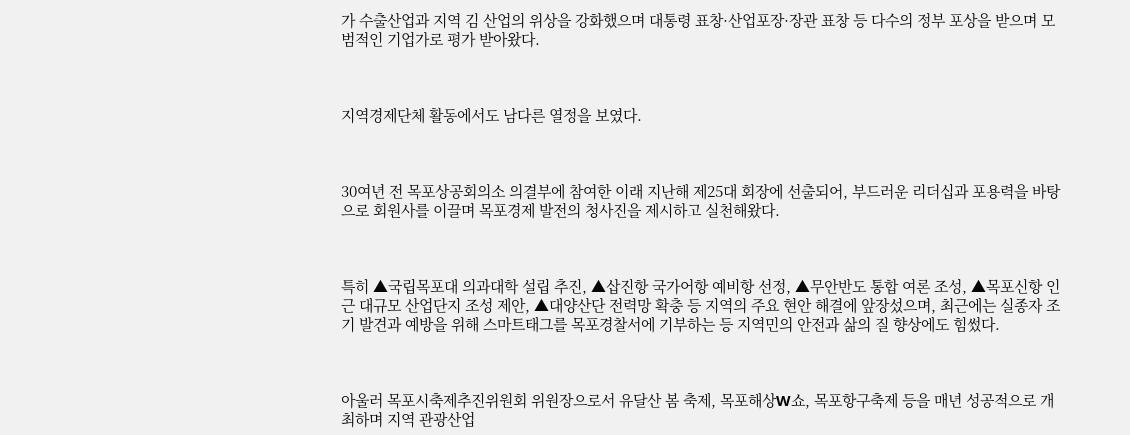가 수출산업과 지역 김 산업의 위상을 강화했으며 대통령 표창·산업포장·장관 표창 등 다수의 정부 포상을 받으며 모범적인 기업가로 평가 받아왔다.



지역경제단체 활동에서도 남다른 열정을 보였다.



30여년 전 목포상공회의소 의결부에 참여한 이래 지난해 제25대 회장에 선출되어, 부드러운 리더십과 포용력을 바탕으로 회원사를 이끌며 목포경제 발전의 청사진을 제시하고 실천해왔다.



특히 ▲국립목포대 의과대학 설립 추진, ▲삽진항 국가어항 예비항 선정, ▲무안반도 통합 여론 조성, ▲목포신항 인근 대규모 산업단지 조성 제안, ▲대양산단 전력망 확충 등 지역의 주요 현안 해결에 앞장섰으며, 최근에는 실종자 조기 발견과 예방을 위해 스마트태그를 목포경찰서에 기부하는 등 지역민의 안전과 삶의 질 향상에도 힘썼다.



아울러 목포시축제추진위원회 위원장으로서 유달산 봄 축제, 목포해상W쇼, 목포항구축제 등을 매년 성공적으로 개최하며 지역 관광산업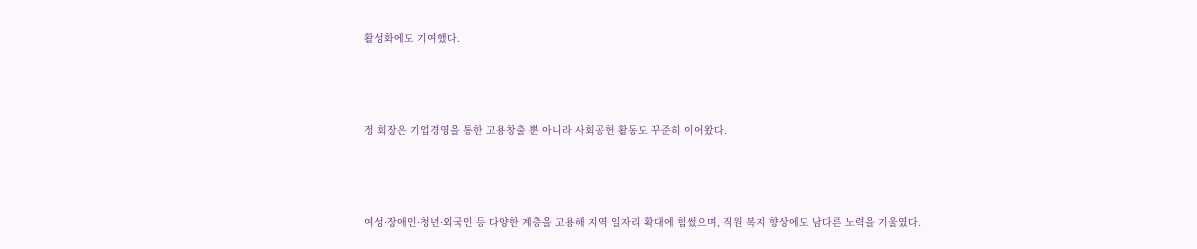활성화에도 기여했다.



정 회장은 기업경영을 통한 고용창출 뿐 아니라 사회공헌 활동도 꾸준히 이어왔다.



여성·장애인·청년·외국인 등 다양한 계층을 고용해 지역 일자리 확대에 힘썼으며, 직원 복지 향상에도 남다른 노력을 기울였다.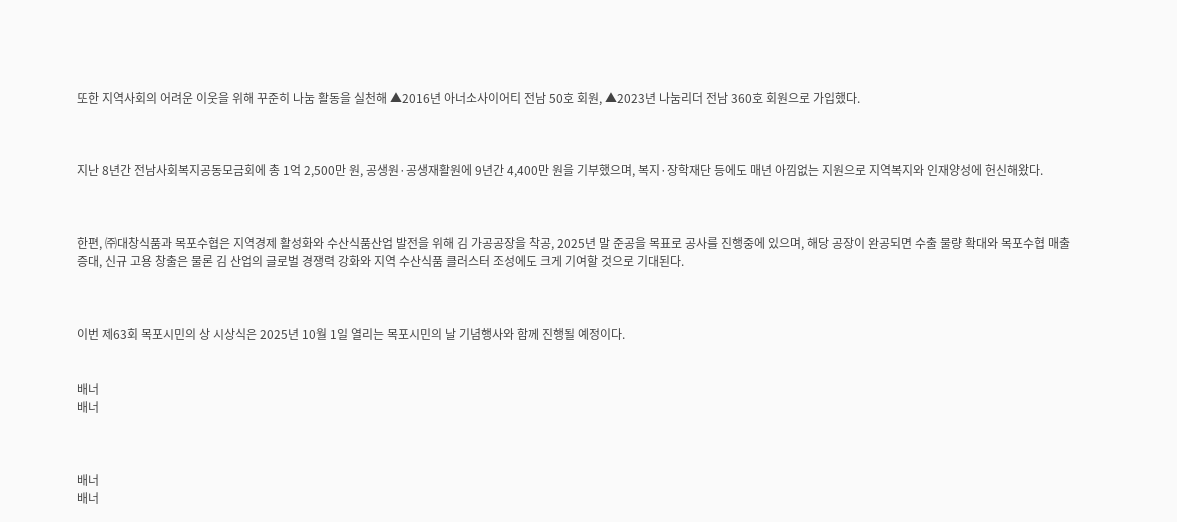또한 지역사회의 어려운 이웃을 위해 꾸준히 나눔 활동을 실천해 ▲2016년 아너소사이어티 전남 50호 회원, ▲2023년 나눔리더 전남 360호 회원으로 가입했다.



지난 8년간 전남사회복지공동모금회에 총 1억 2,500만 원, 공생원·공생재활원에 9년간 4,400만 원을 기부했으며, 복지·장학재단 등에도 매년 아낌없는 지원으로 지역복지와 인재양성에 헌신해왔다.



한편, ㈜대창식품과 목포수협은 지역경제 활성화와 수산식품산업 발전을 위해 김 가공공장을 착공, 2025년 말 준공을 목표로 공사를 진행중에 있으며, 해당 공장이 완공되면 수출 물량 확대와 목포수협 매출 증대, 신규 고용 창출은 물론 김 산업의 글로벌 경쟁력 강화와 지역 수산식품 클러스터 조성에도 크게 기여할 것으로 기대된다.



이번 제63회 목포시민의 상 시상식은 2025년 10월 1일 열리는 목포시민의 날 기념행사와 함께 진행될 예정이다.


배너
배너



배너
배너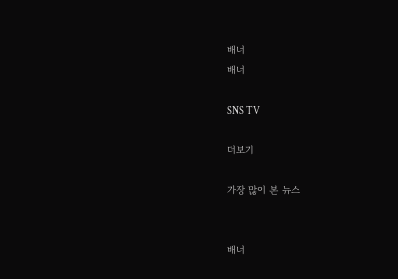배너
배너

SNS TV

더보기

가장 많이 본 뉴스


배너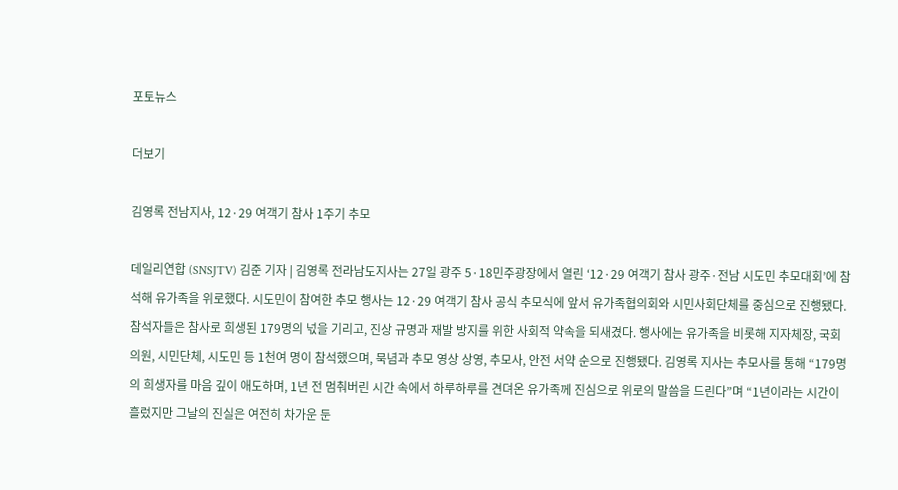포토뉴스

더보기

김영록 전남지사, 12·29 여객기 참사 1주기 추모

데일리연합 (SNSJTV) 김준 기자 | 김영록 전라남도지사는 27일 광주 5·18민주광장에서 열린 ‘12·29 여객기 참사 광주·전남 시도민 추모대회’에 참석해 유가족을 위로했다. 시도민이 참여한 추모 행사는 12·29 여객기 참사 공식 추모식에 앞서 유가족협의회와 시민사회단체를 중심으로 진행됐다. 참석자들은 참사로 희생된 179명의 넋을 기리고, 진상 규명과 재발 방지를 위한 사회적 약속을 되새겼다. 행사에는 유가족을 비롯해 지자체장, 국회의원, 시민단체, 시도민 등 1천여 명이 참석했으며, 묵념과 추모 영상 상영, 추모사, 안전 서약 순으로 진행됐다. 김영록 지사는 추모사를 통해 “179명의 희생자를 마음 깊이 애도하며, 1년 전 멈춰버린 시간 속에서 하루하루를 견뎌온 유가족께 진심으로 위로의 말씀을 드린다”며 “1년이라는 시간이 흘렀지만 그날의 진실은 여전히 차가운 둔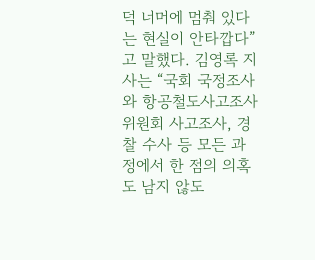덕 너머에 멈춰 있다는 현실이 안타깝다”고 말했다. 김영록 지사는 “국회 국정조사와 항공철도사고조사위원회 사고조사, 경찰 수사 등 모든 과정에서 한 점의 의혹도 남지 않도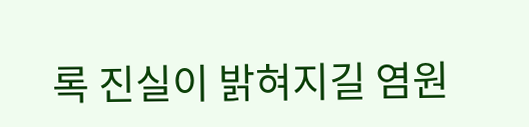록 진실이 밝혀지길 염원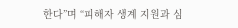한다”며 “피해자 생계 지원과 심